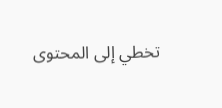تخطي إلى المحتوى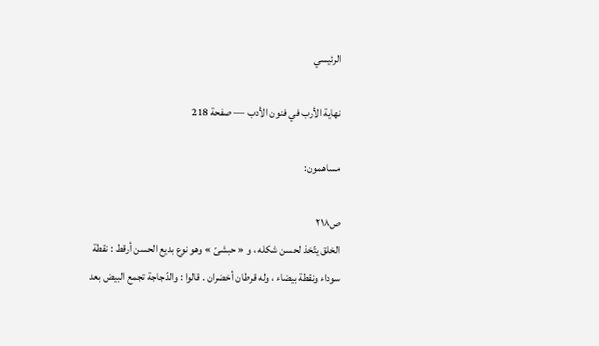الرئيسي

نهاية الأرب في فنون الأدب — صفحة 218

مساهمون:

ص٢١٨
الخلق يتّخذ لحسن شكله ، و « حبشىّ » وهو نوع بديع الحسن أرقط : نقطة سوداء ونقطة بيضاء ، وله قرطان أخضران . قالوا : والدّجاجة تجمع البيض بعد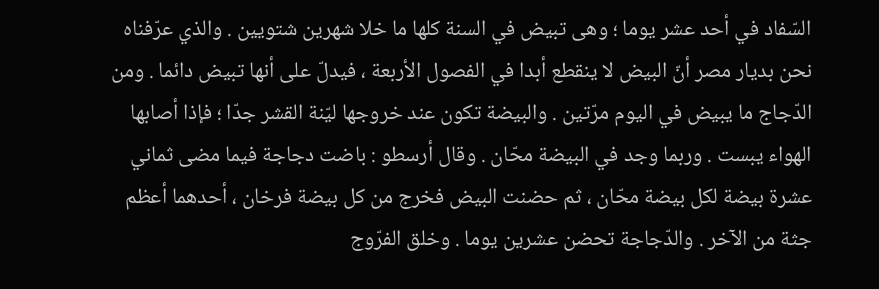السّفاد في أحد عشر يوما ؛ وهى تبيض في السنة كلها ما خلا شهرين شتويين . والذي عرّفناه نحن بديار مصر أنّ البيض لا ينقطع أبدا في الفصول الأربعة ، فيدلّ على أنها تبيض دائما . ومن الدّجاج ما يبيض في اليوم مرّتين . والبيضة تكون عند خروجها ليّنة القشر جدّا ؛ فإذا أصابها الهواء يبست . وربما وجد في البيضة محّان . وقال أرسطو : باضت دجاجة فيما مضى ثماني عشرة بيضة لكل بيضة محّان ، ثم حضنت البيض فخرج من كل بيضة فرخان ، أحدهما أعظم جثة من الآخر . والدّجاجة تحضن عشرين يوما . وخلق الفرّوج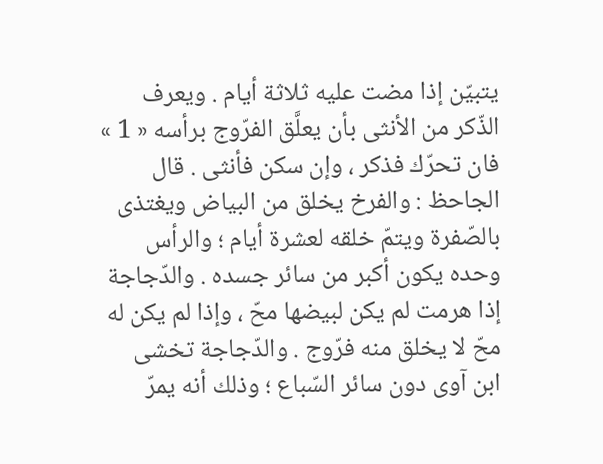يتبيّن إذا مضت عليه ثلاثة أيام . ويعرف الذّكر من الأنثى بأن يعلَّق الفرّوج برأسه « 1 » فان تحرّك فذكر ، وإن سكن فأنثى . قال الجاحظ : والفرخ يخلق من البياض ويغتذى بالصّفرة ويتمّ خلقه لعشرة أيام ؛ والرأس وحده يكون أكبر من سائر جسده . والدّجاجة إذا هرمت لم يكن لبيضها محّ ، وإذا لم يكن له محّ لا يخلق منه فرّوج . والدّجاجة تخشى ابن آوى دون سائر السّباع ؛ وذلك أنه يمرّ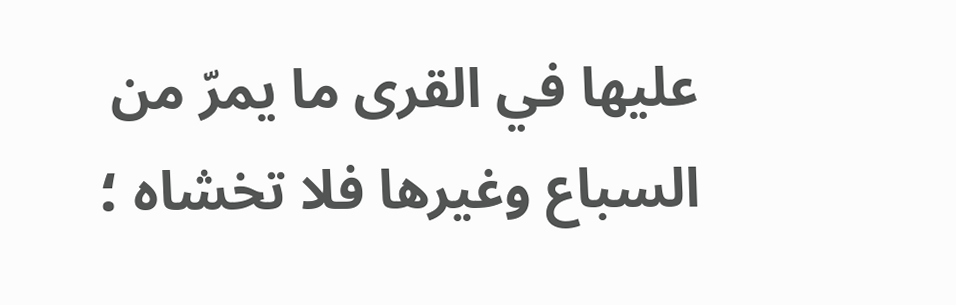عليها في القرى ما يمرّ من السباع وغيرها فلا تخشاه ؛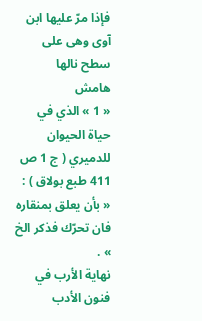فإذا مرّ عليها ابن آوى وهى على سطح نالها
هامش
« 1 » الذي في حياة الحيوان للدميري ( ج 1 ص 411 طبع بولاق ) : « بأن يعلق بمنقاره فان تحرّك فذكر الخ » .
نهاية الأرب في فنون الأدب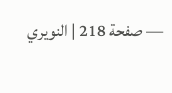— صفحة 218 | النويري